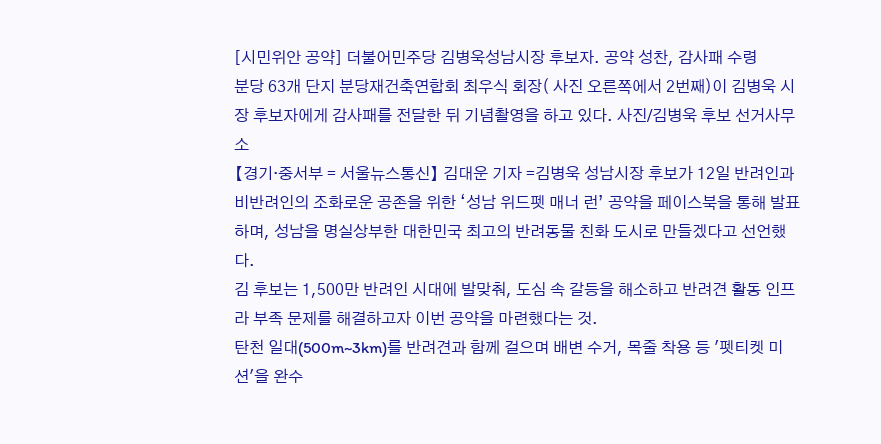[시민위안 공약] 더불어민주당 김병욱성남시장 후보자. 공약 성찬, 감사패 수령
분당 63개 단지 분당재건축연합회 최우식 회장( 사진 오른쪽에서 2번째)이 김병욱 시장 후보자에게 감사패를 전달한 뒤 기념촬영을 하고 있다. 사진/김병욱 후보 선거사무소
【경기·중서부 = 서울뉴스통신】 김대운 기자 =김병욱 성남시장 후보가 12일 반려인과 비반려인의 조화로운 공존을 위한 ‘성남 위드펫 매너 런’ 공약을 페이스북을 통해 발표하며, 성남을 명실상부한 대한민국 최고의 반려동물 친화 도시로 만들겠다고 선언했다.
김 후보는 1,500만 반려인 시대에 발맞춰, 도심 속 갈등을 해소하고 반려견 활동 인프라 부족 문제를 해결하고자 이번 공약을 마련했다는 것.
탄천 일대(500m~3km)를 반려견과 함께 걸으며 배변 수거, 목줄 착용 등 '펫티켓 미션'을 완수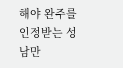해야 완주를 인정받는 성남만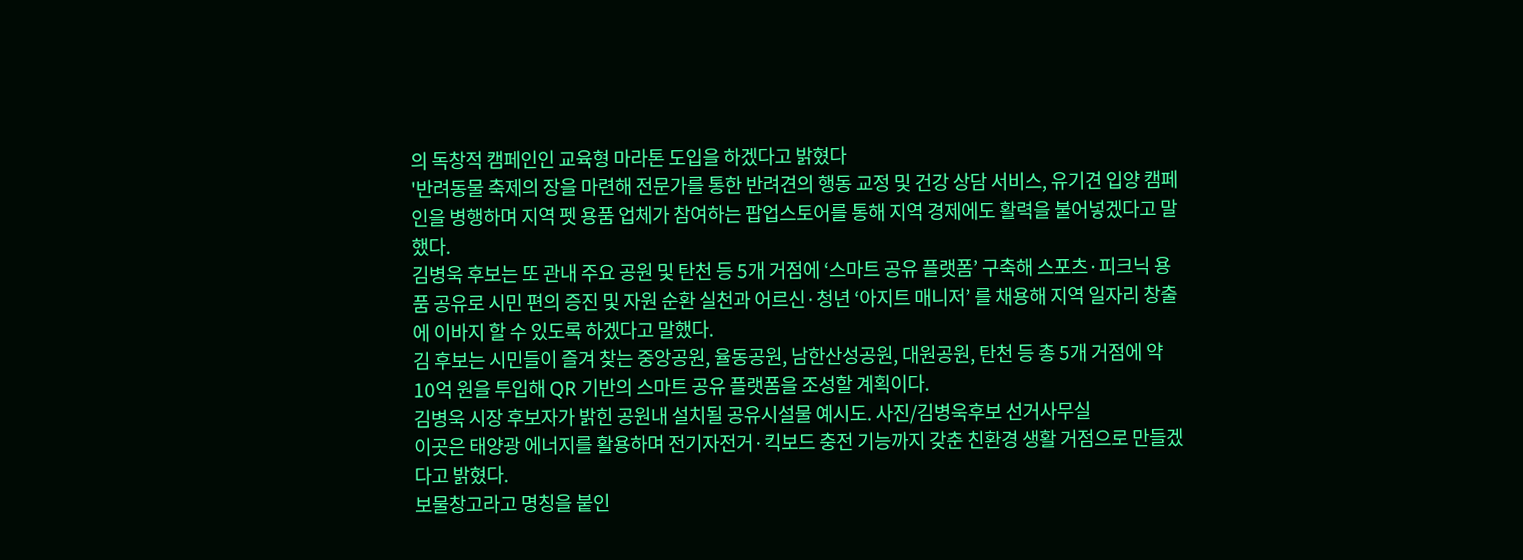의 독창적 캠페인인 교육형 마라톤 도입을 하겠다고 밝혔다
'반려동물 축제의 장을 마련해 전문가를 통한 반려견의 행동 교정 및 건강 상담 서비스, 유기견 입양 캠페인을 병행하며 지역 펫 용품 업체가 참여하는 팝업스토어를 통해 지역 경제에도 활력을 불어넣겠다고 말했다.
김병욱 후보는 또 관내 주요 공원 및 탄천 등 5개 거점에 ‘스마트 공유 플랫폼’ 구축해 스포츠·피크닉 용품 공유로 시민 편의 증진 및 자원 순환 실천과 어르신·청년 ‘아지트 매니저’ 를 채용해 지역 일자리 창출에 이바지 할 수 있도록 하겠다고 말했다.
김 후보는 시민들이 즐겨 찾는 중앙공원, 율동공원, 남한산성공원, 대원공원, 탄천 등 총 5개 거점에 약 10억 원을 투입해 QR 기반의 스마트 공유 플랫폼을 조성할 계획이다.
김병욱 시장 후보자가 밝힌 공원내 설치될 공유시설물 예시도. 사진/김병욱후보 선거사무실
이곳은 태양광 에너지를 활용하며 전기자전거·킥보드 충전 기능까지 갖춘 친환경 생활 거점으로 만들겠다고 밝혔다.
보물창고라고 명칭을 붙인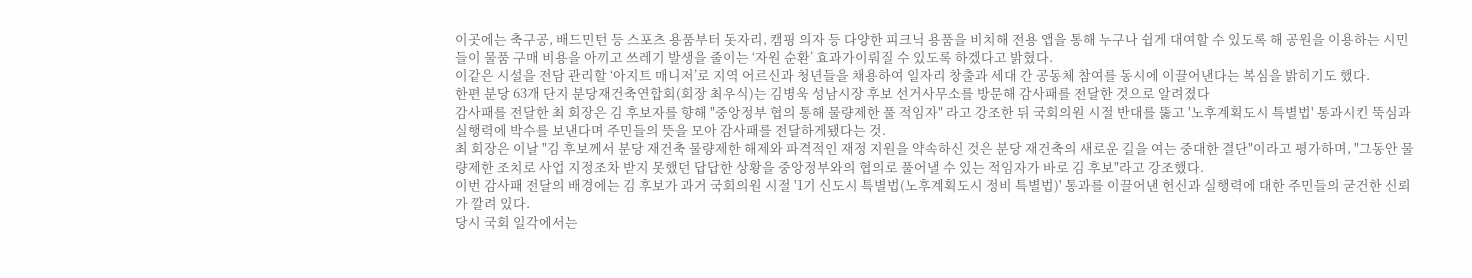이곳에는 축구공, 배드민턴 등 스포츠 용품부터 돗자리, 캠핑 의자 등 다양한 피크닉 용품을 비치해 전용 앱을 통해 누구나 쉽게 대여할 수 있도록 해 공원을 이용하는 시민들이 물품 구매 비용을 아끼고 쓰레기 발생을 줄이는 ‘자원 순환’ 효과가이뤄질 수 있도록 하겠다고 밝혔다.
이같은 시설을 전담 관리할 ‘아지트 매니저’로 지역 어르신과 청년들을 채용하여 일자리 창출과 세대 간 공동체 참여를 동시에 이끌어낸다는 복심을 밝히기도 했다.
한편 분당 63개 단지 분당재건축연합회(회장 최우식)는 김병욱 성남시장 후보 선거사무소를 방문해 감사패를 전달한 것으로 알려졌다
감사패를 전달한 최 회장은 김 후보자를 향해 "중앙정부 협의 통해 물량제한 풀 적임자" 라고 강조한 뒤 국회의원 시절 반대를 뚫고 '노후계획도시 특별법' 통과시킨 뚝심과 실행력에 박수를 보낸다며 주민들의 뜻을 모아 감사패를 전달하게됐다는 것.
최 회장은 이날 "김 후보께서 분당 재건축 물량제한 해제와 파격적인 재정 지원을 약속하신 것은 분당 재건축의 새로운 길을 여는 중대한 결단"이라고 평가하며, "그동안 물량제한 조치로 사업 지정조차 받지 못했던 답답한 상황을 중앙정부와의 협의로 풀어낼 수 있는 적임자가 바로 김 후보"라고 강조했다.
이번 감사패 전달의 배경에는 김 후보가 과거 국회의원 시절 '1기 신도시 특별법(노후계획도시 정비 특별법)' 통과를 이끌어낸 헌신과 실행력에 대한 주민들의 굳건한 신뢰가 깔려 있다.
당시 국회 일각에서는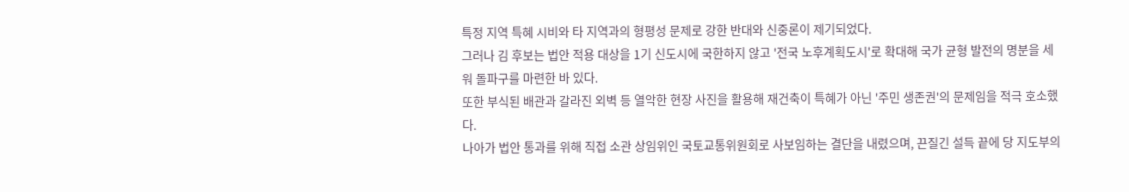특정 지역 특혜 시비와 타 지역과의 형평성 문제로 강한 반대와 신중론이 제기되었다.
그러나 김 후보는 법안 적용 대상을 1기 신도시에 국한하지 않고 '전국 노후계획도시'로 확대해 국가 균형 발전의 명분을 세워 돌파구를 마련한 바 있다.
또한 부식된 배관과 갈라진 외벽 등 열악한 현장 사진을 활용해 재건축이 특혜가 아닌 '주민 생존권'의 문제임을 적극 호소했다.
나아가 법안 통과를 위해 직접 소관 상임위인 국토교통위원회로 사보임하는 결단을 내렸으며, 끈질긴 설득 끝에 당 지도부의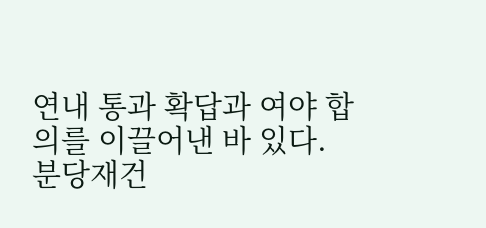연내 통과 확답과 여야 합의를 이끌어낸 바 있다.
분당재건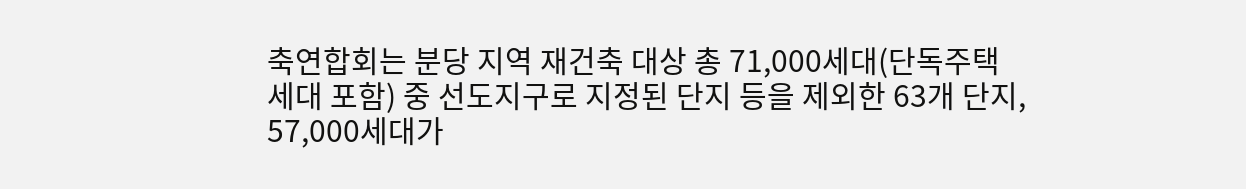축연합회는 분당 지역 재건축 대상 총 71,000세대(단독주택 세대 포함) 중 선도지구로 지정된 단지 등을 제외한 63개 단지, 57,000세대가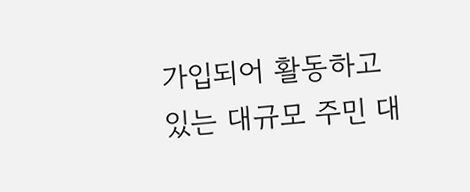가입되어 활동하고 있는 대규모 주민 대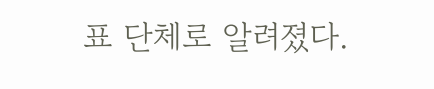표 단체로 알려졌다.